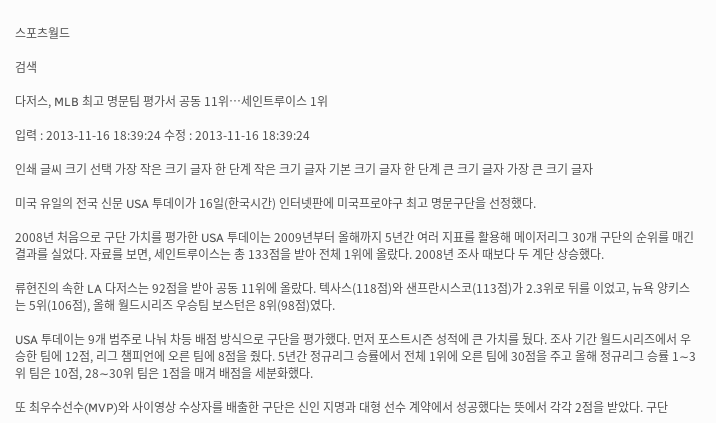스포츠월드

검색

다저스, MLB 최고 명문팀 평가서 공동 11위…세인트루이스 1위

입력 : 2013-11-16 18:39:24 수정 : 2013-11-16 18:39:24

인쇄 글씨 크기 선택 가장 작은 크기 글자 한 단계 작은 크기 글자 기본 크기 글자 한 단계 큰 크기 글자 가장 큰 크기 글자

미국 유일의 전국 신문 USA 투데이가 16일(한국시간) 인터넷판에 미국프로야구 최고 명문구단을 선정했다.

2008년 처음으로 구단 가치를 평가한 USA 투데이는 2009년부터 올해까지 5년간 여러 지표를 활용해 메이저리그 30개 구단의 순위를 매긴 결과를 실었다. 자료를 보면, 세인트루이스는 총 133점을 받아 전체 1위에 올랐다. 2008년 조사 때보다 두 계단 상승했다.

류현진의 속한 LA 다저스는 92점을 받아 공동 11위에 올랐다. 텍사스(118점)와 샌프란시스코(113점)가 2.3위로 뒤를 이었고, 뉴욕 양키스는 5위(106점), 올해 월드시리즈 우승팀 보스턴은 8위(98점)였다.

USA 투데이는 9개 범주로 나눠 차등 배점 방식으로 구단을 평가했다. 먼저 포스트시즌 성적에 큰 가치를 뒀다. 조사 기간 월드시리즈에서 우승한 팀에 12점, 리그 챔피언에 오른 팀에 8점을 줬다. 5년간 정규리그 승률에서 전체 1위에 오른 팀에 30점을 주고 올해 정규리그 승률 1∼3위 팀은 10점, 28∼30위 팀은 1점을 매겨 배점을 세분화했다.

또 최우수선수(MVP)와 사이영상 수상자를 배출한 구단은 신인 지명과 대형 선수 계약에서 성공했다는 뜻에서 각각 2점을 받았다. 구단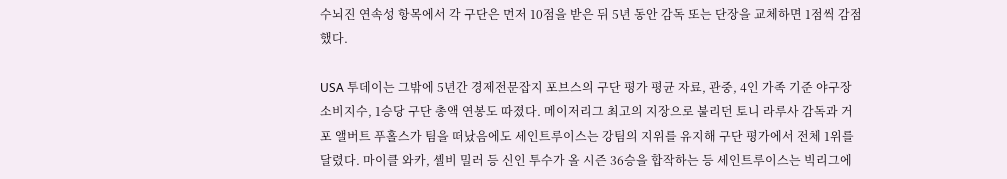수뇌진 연속성 항목에서 각 구단은 먼저 10점을 받은 뒤 5년 동안 감독 또는 단장을 교체하면 1점씩 감점했다.

USA 투데이는 그밖에 5년간 경제전문잡지 포브스의 구단 평가 평균 자료, 관중, 4인 가족 기준 야구장 소비지수, 1승당 구단 총액 연봉도 따졌다. 메이저리그 최고의 지장으로 불리던 토니 라루사 감독과 거포 앨버트 푸홀스가 팀을 떠났음에도 세인트루이스는 강팀의 지위를 유지해 구단 평가에서 전체 1위를 달렸다. 마이클 와카, 셸비 밀러 등 신인 투수가 올 시즌 36승을 합작하는 등 세인트루이스는 빅리그에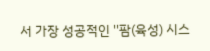서 가장 성공적인 ''팜(육성) 시스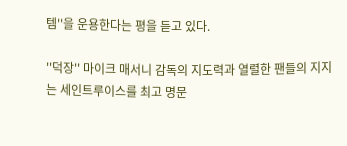템''을 운용한다는 평을 듣고 있다.

''덕장'' 마이크 매서니 감독의 지도력과 열렬한 팬들의 지지는 세인트루이스를 최고 명문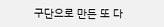구단으로 만든 또 다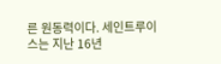른 원동력이다. 세인트루이스는 지난 16년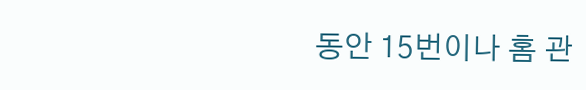동안 15번이나 홈 관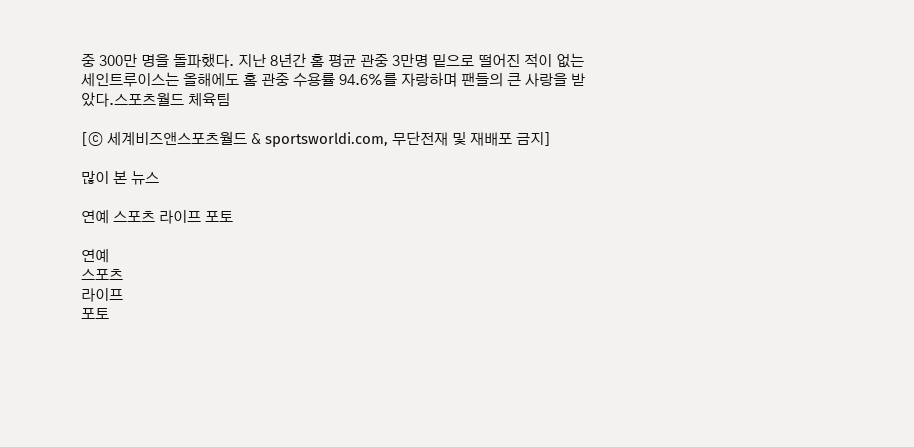중 300만 명을 돌파했다. 지난 8년간 홈 평균 관중 3만명 밑으로 떨어진 적이 없는 세인트루이스는 올해에도 홈 관중 수용률 94.6%를 자랑하며 팬들의 큰 사랑을 받았다.스포츠월드 체육팀

[ⓒ 세계비즈앤스포츠월드 & sportsworldi.com, 무단전재 및 재배포 금지]

많이 본 뉴스

연예 스포츠 라이프 포토

연예
스포츠
라이프
포토